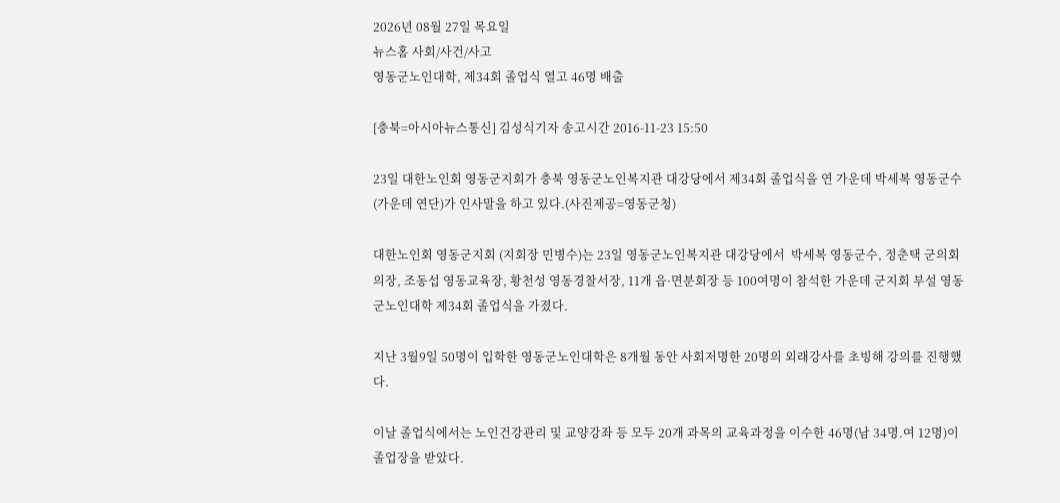2026년 08월 27일 목요일
뉴스홈 사회/사건/사고
영동군노인대학, 제34회 졸업식 열고 46명 배출

[충북=아시아뉴스통신] 김성식기자 송고시간 2016-11-23 15:50

23일 대한노인회 영동군지회가 충북 영동군노인복지관 대강당에서 제34회 졸업식을 연 가운데 박세복 영동군수(가운데 연단)가 인사말을 하고 있다.(사진제공=영동군청)

대한노인회 영동군지회 (지회장 민병수)는 23일 영동군노인복지관 대강당에서  박세복 영동군수, 정춘택 군의회의장, 조동섭 영동교육장, 황천성 영동경찰서장, 11개 읍·면분회장 등 100여명이 참석한 가운데 군지회 부설 영동군노인대학 제34회 졸업식을 가졌다.

지난 3월9일 50명이 입학한 영동군노인대학은 8개월 동안 사회저명한 20명의 외래강사를 초빙해 강의를 진행했다.

이날 졸업식에서는 노인건강관리 및 교양강좌 등 모두 20개 과목의 교육과정을 이수한 46명(남 34명.여 12명)이 졸업장을 받았다.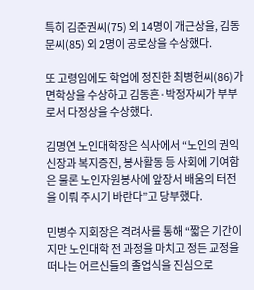특히 김준권씨(75) 외 14명이 개근상을, 김동문씨(85) 외 2명이 공로상을 수상했다.

또 고령임에도 학업에 정진한 최병헌씨(86)가 면학상을 수상하고 김동흔·박정자씨가 부부로서 다정상을 수상했다.

김명연 노인대학장은 식사에서 “노인의 권익신장과 복지증진, 봉사활동 등 사회에 기여함은 물론 노인자원봉사에 앞장서 배움의 터전을 이뤄 주시기 바란다”고 당부했다.

민병수 지회장은 격려사를 통해 “짧은 기간이지만 노인대학 전 과정을 마치고 정든 교정을 떠나는 어르신들의 졸업식을 진심으로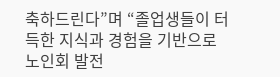축하드린다”며 “졸업생들이 터득한 지식과 경험을 기반으로 노인회 발전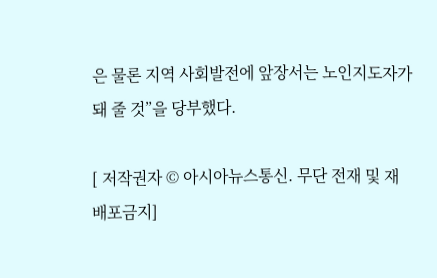은 물론 지역 사회발전에 앞장서는 노인지도자가 돼 줄 것”을 당부했다.

[ 저작권자 © 아시아뉴스통신. 무단 전재 및 재배포금지]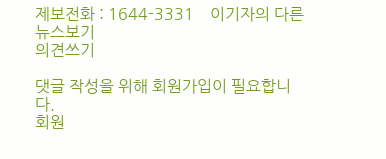제보전화 : 1644-3331    이기자의 다른뉴스보기
의견쓰기

댓글 작성을 위해 회원가입이 필요합니다.
회원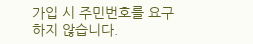가입 시 주민번호를 요구하지 않습니다.